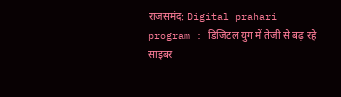राजसमंद: Digital prahari program : डिजिटल युग में तेजी से बढ़ रहे साइबर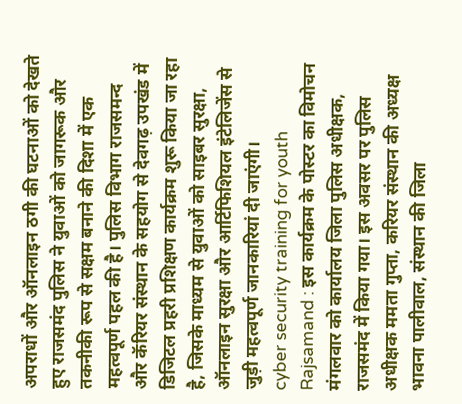अपराधों और ऑनलाइन ठगी की घटनाओं को देखते हुए राजसमंद पुलिस ने युवाओं को जागरूक और तकनीकी रूप से सक्षम बनाने की दिशा में एक महत्वपूर्ण पहल की है। पुलिस विभाग राजसमन्द और कॅरियर संस्थान के सहयोग से देवगढ़ उपखंड में डिजिटल प्रहरी प्रशिक्षण कार्यक्रम शुरू किया जा रहा है, जिसके माध्यम से युवाओं को साइबर सुरक्षा, ऑनलाइन सुरक्षा और आर्टिफिशियल इंटेलिजेंस से जुड़ी महत्वपूर्ण जानकारियां दी जाएंगी।
cyber security training for youth Rajsamand : इस कार्यक्रम के पोस्टर का विमोचन मंगलवार को कार्यालय जिला पुलिस अधीक्षक, राजसमंद में किया गया। इस अवसर पर पुलिस अधीक्षक ममता गुप्ता, करियर संस्थान की अध्यक्ष भावना पालीवाल, संस्थान की जिला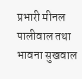प्रभारी मीनल पालीवाल तथा भावना सुखवाल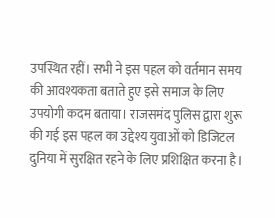उपस्थित रहीं। सभी ने इस पहल को वर्तमान समय की आवश्यकता बताते हुए इसे समाज के लिए उपयोगी कदम बताया। राजसमंद पुलिस द्वारा शुरू की गई इस पहल का उद्देश्य युवाओं को डिजिटल दुनिया में सुरक्षित रहने के लिए प्रशिक्षित करना है।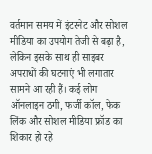वर्तमान समय में इंटरनेट और सोशल मीडिया का उपयोग तेजी से बढ़ा है, लेकिन इसके साथ ही साइबर अपराधों की घटनाएं भी लगातार सामने आ रही हैं। कई लोग ऑनलाइन ठगी, फर्जी कॉल, फेक लिंक और सोशल मीडिया फ्रॉड का शिकार हो रहे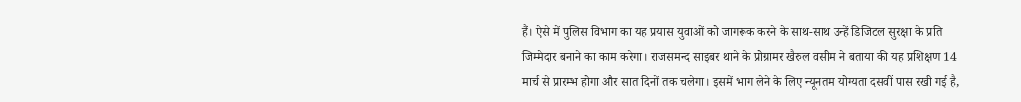हैं। ऐसे में पुलिस विभाग का यह प्रयास युवाओं को जागरूक करने के साथ-साथ उन्हें डिजिटल सुरक्षा के प्रति जिम्मेदार बनाने का काम करेगा। राजसमन्द साइबर थाने के प्रोग्रामर खैरुल वसीम ने बताया की यह प्रशिक्षण 14 मार्च से प्रारम्भ होगा और सात दिनों तक चलेगा। इसमें भाग लेने के लिए न्यूनतम योग्यता दसवीं पास रखी गई है,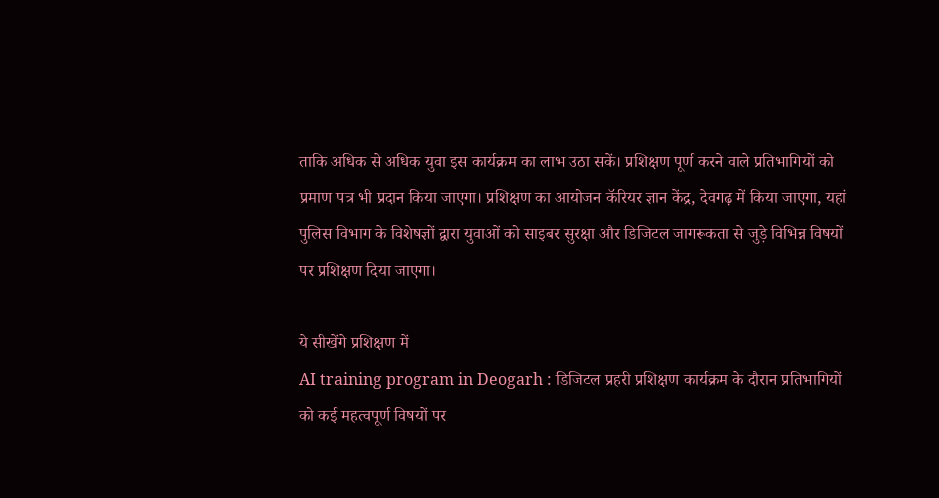ताकि अधिक से अधिक युवा इस कार्यक्रम का लाभ उठा सकें। प्रशिक्षण पूर्ण करने वाले प्रतिभागियों को प्रमाण पत्र भी प्रदान किया जाएगा। प्रशिक्षण का आयोजन कॅरियर ज्ञान केंद्र, देवगढ़ में किया जाएगा, यहां पुलिस विभाग के विशेषज्ञों द्वारा युवाओं को साइबर सुरक्षा और डिजिटल जागरूकता से जुड़े विभिन्न विषयों पर प्रशिक्षण दिया जाएगा।

ये सीखेंगे प्रशिक्षण में
AI training program in Deogarh : डिजिटल प्रहरी प्रशिक्षण कार्यक्रम के दौरान प्रतिभागियों को कई महत्वपूर्ण विषयों पर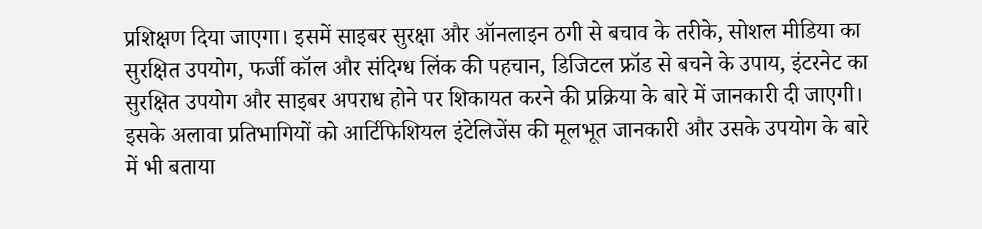प्रशिक्षण दिया जाएगा। इसमें साइबर सुरक्षा और ऑनलाइन ठगी से बचाव के तरीके, सोशल मीडिया का सुरक्षित उपयोग, फर्जी कॉल और संदिग्ध लिंक की पहचान, डिजिटल फ्रॉड से बचने के उपाय, इंटरनेट का सुरक्षित उपयोग और साइबर अपराध होने पर शिकायत करने की प्रक्रिया के बारे में जानकारी दी जाएगी। इसके अलावा प्रतिभागियों को आर्टिफिशियल इंटेलिजेंस की मूलभूत जानकारी और उसके उपयोग के बारे में भी बताया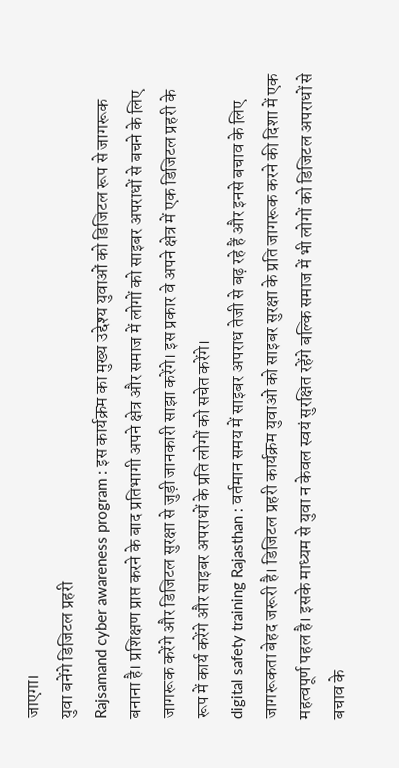जाएगा।
युवा बनेंगे डिजिटल प्रहरी
Rajsamand cyber awareness program : इस कार्यक्रम का मुख्य उद्देश्य युवाओं को डिजिटल रूप से जागरूक बनाना है। प्रशिक्षण प्राप्त करने के बाद प्रतिभागी अपने क्षेत्र और समाज में लोगों को साइबर अपराधों से बचने के लिए जागरूक करेंगे और डिजिटल सुरक्षा से जुड़ी जानकारी साझा करेंगे। इस प्रकार वे अपने क्षेत्र में एक डिजिटल प्रहरी के रूप में कार्य करेंगे और साइबर अपराधों के प्रति लोगों को सचेत करेंगे।
digital safety training Rajasthan : वर्तमान समय में साइबर अपराध तेजी से बढ़ रहे हैं और इनसे बचाव के लिए जागरूकता बेहद जरूरी है। डिजिटल प्रहरी कार्यक्रम युवाओं को साइबर सुरक्षा के प्रति जागरूक करने की दिशा में एक महत्वपूर्ण पहल है। इसके माध्यम से युवा न केवल स्वयं सुरक्षित रहेंगे बल्कि समाज में भी लोगों को डिजिटल अपराधों से बचाव के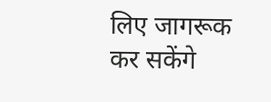लिए जागरूक कर सकेंगे